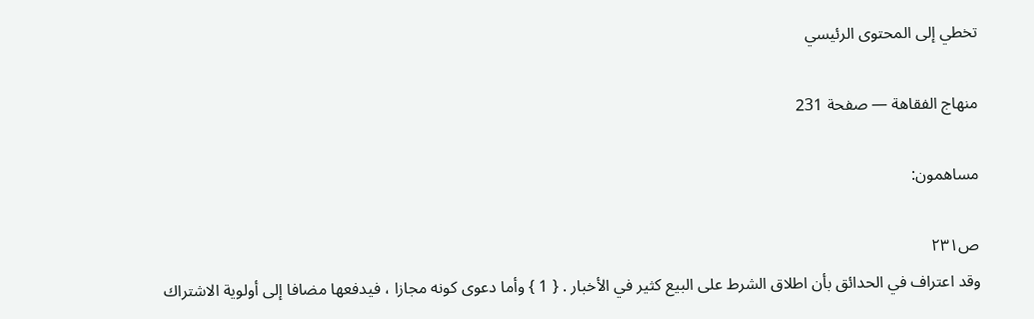تخطي إلى المحتوى الرئيسي

منهاج الفقاهة — صفحة 231

مساهمون:

ص٢٣١
وقد اعتراف في الحدائق بأن اطلاق الشرط على البيع كثير في الأخبار . { 1 } وأما دعوى كونه مجازا ، فيدفعها مضافا إلى أولوية الاشتراك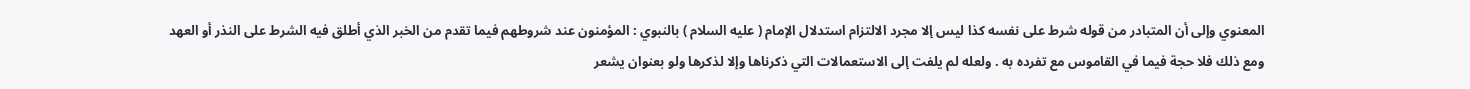المعنوي وإلى أن المتبادر من قوله شرط على نفسه كذا ليس إلا مجرد الالتزام استدلال الإمام ( عليه السلام ) بالنبوي : المؤمنون عند شروطهم فيما تقدم من الخبر الذي أطلق فيه الشرط على النذر أو العهد ومع ذلك فلا حجة فيما في القاموس مع تفرده به . ولعله لم يلفت إلى الاستعمالات التي ذكرناها وإلا لذكرها ولو بعنوان يشعر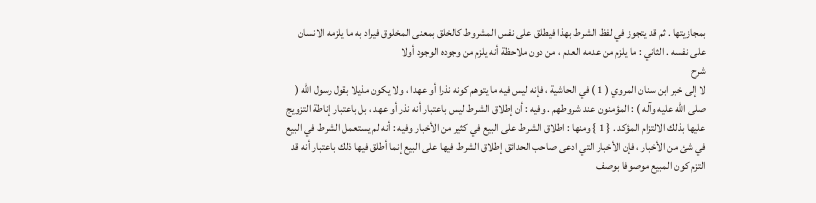بمجازيتها . ثم قد يتجوز في لفظ الشرط بهذا فيطلق على نفس المشروط كالخلق بمعنى المخلوق فيراد به ما يلزمه الانسان على نفسه . الثاني : ما يلزم من عدمه العدم ، من دون ملاحظة أنه يلزم من وجوده الوجود أولا
شرح
لا إلى خبر ابن سنان المروي ( 1 ) في الحاشية ، فإنه ليس فيه ما يتوهم كونه نذرا أو عهدا ، ولا يكون مذيلا بقول رسول الله ( صلى الله عليه وآله ) : المؤمنون عند شروطهم . وفيه : أن إطلاق الشرط ليس باعتبار أنه نذر أو عهد ، بل باعتبار إناطة التزويج عليها بذلك الالتزام المؤكد . { 1 } ومنها : اطلاق الشرط على البيع في كثير من الأخبار وفيه : أنه لم يستعمل الشرط في البيع في شئ من الأخبار ، فإن الأخبار التي ادعى صاحب الحدائق إطلاق الشرط فيها على البيع إنما أطلق فيها ذلك باعتبار أنه قد التزم كون المبيع موصوفا بوصف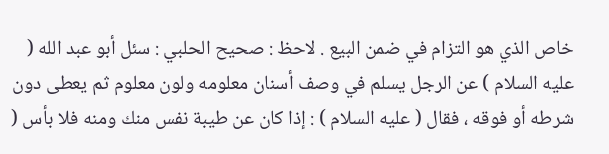خاص الذي هو التزام في ضمن البيع . لاحظ : صحيح الحلبي : سئل أبو عبد الله ( عليه السلام ) عن الرجل يسلم في وصف أسنان معلومه ولون معلوم ثم يعطى دون شرطه أو فوقه ، فقال ( عليه السلام ) : إذا كان عن طيبة نفس منك ومنه فلا بأس (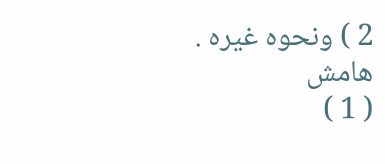2 ) ونحوه غيره .
هامش
( 1 )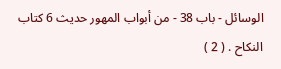الوسائل - باب 38 - من أبواب المهور حديث 6 كتاب النكاح . ( 2 )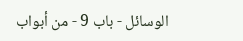الوسائل - باب 9 - من أبواب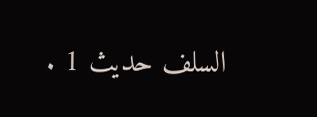السلف حديث 1 .